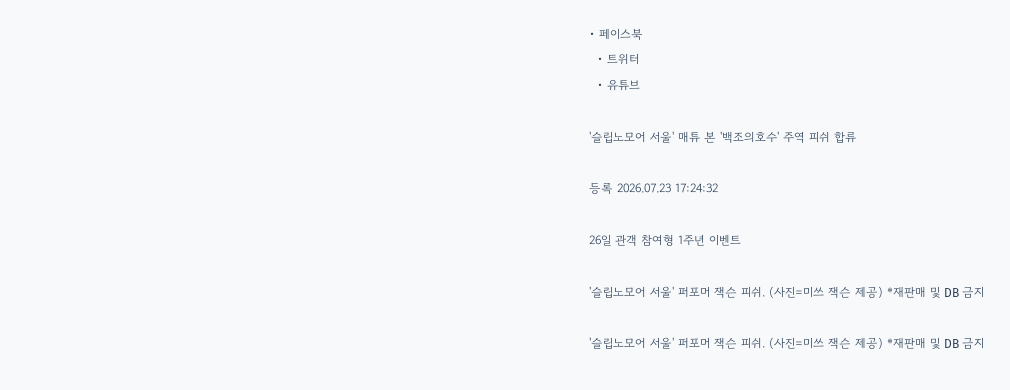• 페이스북
  • 트위터
  • 유튜브

'슬립노모어 서울' 매튜 본 '백조의호수' 주역 피쉬 합류

등록 2026.07.23 17:24:32

26일 관객 참여형 1주년 이벤트

'슬립노모어 서울' 퍼포머 잭슨 피쉬. (사진=미쓰 잭슨 제공) *재판매 및 DB 금지

'슬립노모어 서울' 퍼포머 잭슨 피쉬. (사진=미쓰 잭슨 제공) *재판매 및 DB 금지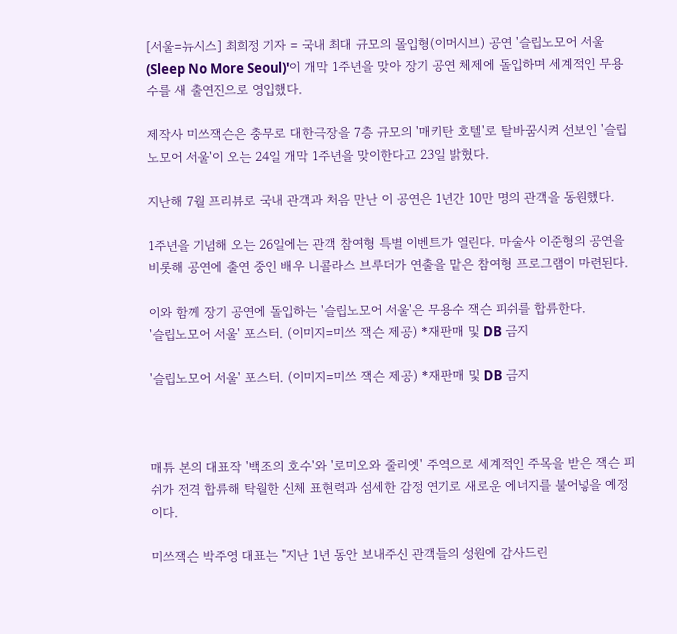[서울=뉴시스] 최희정 기자 = 국내 최대 규모의 몰입형(이머시브) 공연 '슬립노모어 서울(Sleep No More Seoul)'이 개막 1주년을 맞아 장기 공연 체제에 돌입하며 세계적인 무용수를 새 출연진으로 영입했다.

제작사 미쓰잭슨은 충무로 대한극장을 7층 규모의 '매키탄 호텔'로 탈바꿈시켜 선보인 '슬립노모어 서울'이 오는 24일 개막 1주년을 맞이한다고 23일 밝혔다.

지난해 7월 프리뷰로 국내 관객과 처음 만난 이 공연은 1년간 10만 명의 관객을 동원했다.

1주년을 기념해 오는 26일에는 관객 참여형 특별 이벤트가 열린다. 마술사 이준형의 공연을 비롯해 공연에 출연 중인 배우 니콜라스 브루더가 연출을 맡은 참여형 프로그램이 마련된다.

이와 함께 장기 공연에 돌입하는 '슬립노모어 서울'은 무용수 잭슨 피쉬를 합류한다.
'슬립노모어 서울' 포스터. (이미지=미쓰 잭슨 제공) *재판매 및 DB 금지

'슬립노모어 서울' 포스터. (이미지=미쓰 잭슨 제공) *재판매 및 DB 금지



매튜 본의 대표작 '백조의 호수'와 '로미오와 줄리엣' 주역으로 세계적인 주목을 받은 잭슨 피쉬가 전격 합류해 탁월한 신체 표현력과 섬세한 감정 연기로 새로운 에너지를 불어넣을 예정이다.

미쓰잭슨 박주영 대표는 "지난 1년 동안 보내주신 관객들의 성원에 감사드린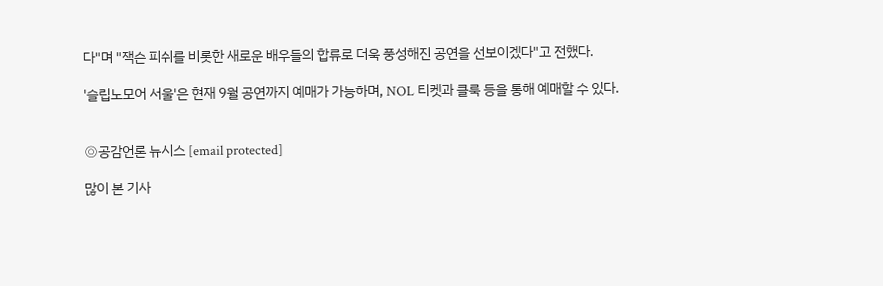다"며 "잭슨 피쉬를 비롯한 새로운 배우들의 합류로 더욱 풍성해진 공연을 선보이겠다"고 전했다.

'슬립노모어 서울'은 현재 9월 공연까지 예매가 가능하며, NOL 티켓과 클룩 등을 통해 예매할 수 있다.


◎공감언론 뉴시스 [email protected]

많이 본 기사